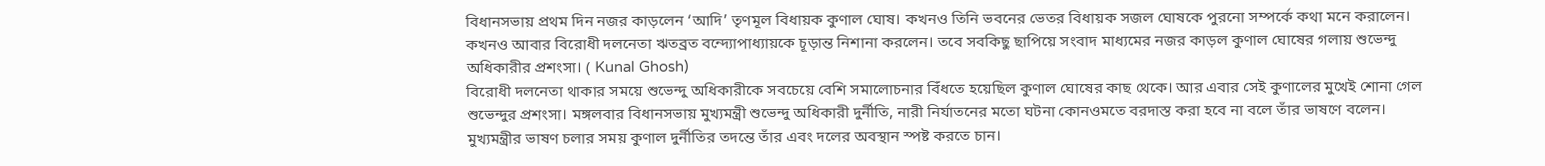বিধানসভায় প্রথম দিন নজর কাড়লেন ‘আদি’ তৃণমূল বিধায়ক কুণাল ঘোষ। কখনও তিনি ভবনের ভেতর বিধায়ক সজল ঘোষকে পুরনো সম্পর্কে কথা মনে করালেন। কখনও আবার বিরোধী দলনেতা ঋতব্রত বন্দ্যোপাধ্যায়কে চূড়ান্ত নিশানা করলেন। তবে সবকিছু ছাপিয়ে সংবাদ মাধ্যমের নজর কাড়ল কুণাল ঘোষের গলায় শুভেন্দু অধিকারীর প্রশংসা। ( Kunal Ghosh)
বিরোধী দলনেতা থাকার সময়ে শুভেন্দু অধিকারীকে সবচেয়ে বেশি সমালোচনার বিঁধতে হয়েছিল কুণাল ঘোষের কাছ থেকে। আর এবার সেই কুণালের মুখেই শোনা গেল শুভেন্দুর প্রশংসা। মঙ্গলবার বিধানসভায় মুখ্যমন্ত্রী শুভেন্দু অধিকারী দুর্নীতি, নারী নির্যাতনের মতো ঘটনা কোনওমতে বরদাস্ত করা হবে না বলে তাঁর ভাষণে বলেন। মুখ্যমন্ত্রীর ভাষণ চলার সময় কুণাল দুর্নীতির তদন্তে তাঁর এবং দলের অবস্থান স্পষ্ট করতে চান।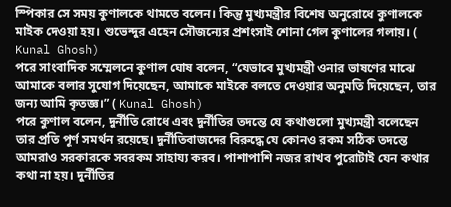স্পিকার সে সময় কুণালকে থামতে বলেন। কিন্তু মুখ্যমন্ত্রীর বিশেষ অনুরোধে কুণালকে মাইক দেওয়া হয়। শুভেন্দুর এহেন সৌজন্যের প্রশংসাই শোনা গেল কুণালের গলায়। ( Kunal Ghosh)
পরে সাংবাদিক সম্মেলনে কুণাল ঘোষ বলেন, “যেভাবে মুখ্যমন্ত্রী ওনার ভাষণের মাঝে আমাকে বলার সুযোগ দিয়েছেন, আমাকে মাইকে বলতে দেওয়ার অনুমতি দিয়েছেন, তার জন্য আমি কৃতজ্ঞ।” ( Kunal Ghosh)
পরে কুণাল বলেন, দুর্নীতি রোধে এবং দুর্নীতির তদন্তে যে কথাগুলো মুখ্যমন্ত্রী বলেছেন তার প্রতি পূর্ণ সমর্থন রয়েছে। দুর্নীতিবাজদের বিরুদ্ধে যে কোনও রকম সঠিক তদন্তে আমরাও সরকারকে সবরকম সাহায্য করব। পাশাপাশি নজর রাখব পুরোটাই যেন কথার কথা না হয়। দুর্নীতির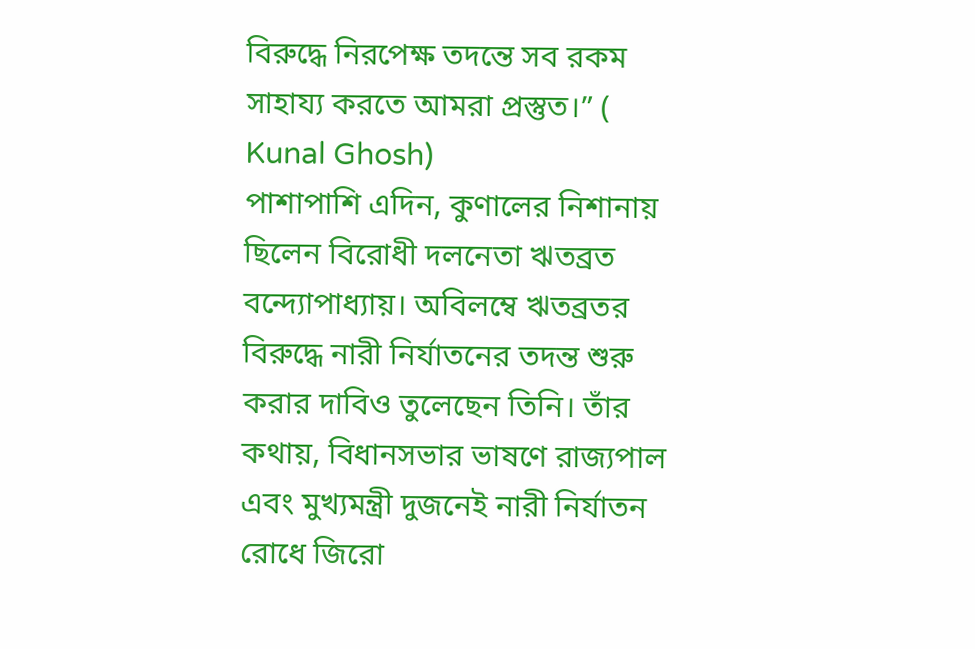বিরুদ্ধে নিরপেক্ষ তদন্তে সব রকম সাহায্য করতে আমরা প্রস্তুত।” ( Kunal Ghosh)
পাশাপাশি এদিন, কুণালের নিশানায় ছিলেন বিরোধী দলনেতা ঋতব্রত বন্দ্যোপাধ্যায়। অবিলম্বে ঋতব্রতর বিরুদ্ধে নারী নির্যাতনের তদন্ত শুরু করার দাবিও তুলেছেন তিনি। তাঁর কথায়, বিধানসভার ভাষণে রাজ্যপাল এবং মুখ্যমন্ত্রী দুজনেই নারী নির্যাতন রোধে জিরো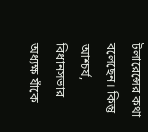টলারেন্সের কথা বলেছেন। কিন্তু আশ্চর্য, বিধানসভার অধ্যক্ষ যাঁকে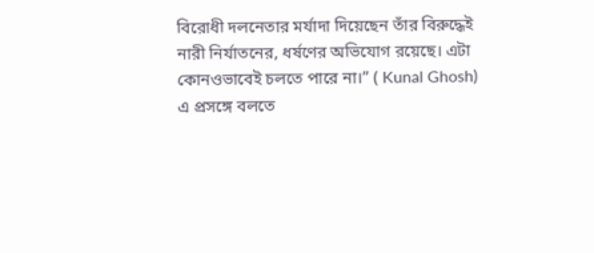বিরোধী দলনেতার মর্যাদা দিয়েছেন তাঁর বিরুদ্ধেই নারী নির্যাতনের, ধর্ষণের অভিযোগ রয়েছে। এটা কোনওভাবেই চলতে পারে না।” ( Kunal Ghosh)
এ প্রসঙ্গে বলতে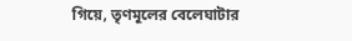গিয়ে, তৃণমূলের বেলেঘাটার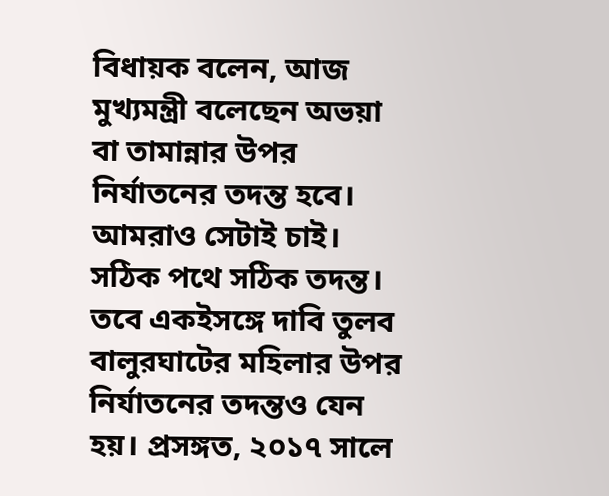বিধায়ক বলেন, আজ মুখ্যমন্ত্রী বলেছেন অভয়া বা তামান্নার উপর নির্যাতনের তদন্ত হবে। আমরাও সেটাই চাই। সঠিক পথে সঠিক তদন্ত। তবে একইসঙ্গে দাবি তুলব বালুরঘাটের মহিলার উপর নির্যাতনের তদন্তও যেন হয়। প্রসঙ্গত, ২০১৭ সালে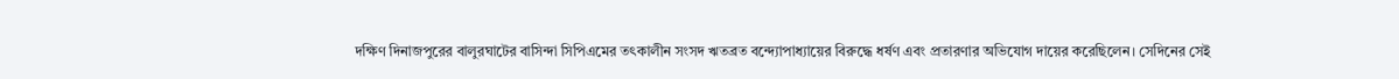দক্ষিণ দিনাজপুরের বালুরঘাটের বাসিন্দা সিপিএমের তৎকালীন সংসদ ঋতব্রত বন্দ্যোপাধ্যায়ের বিরুদ্ধে ধর্ষণ এবং প্রতারণার অভিযোগ দায়ের করেছিলেন। সেদিনের সেই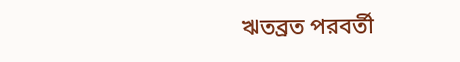ঋতব্রত পরবর্তী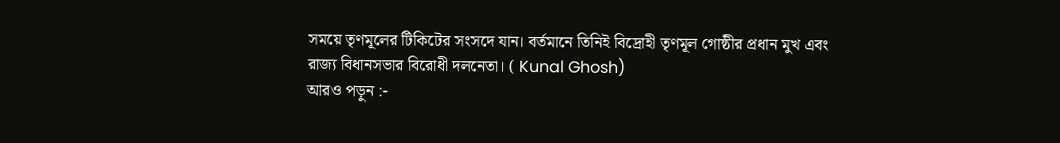সময়ে তৃণমূলের টিকিটের সংসদে যান। বর্তমানে তিনিই বিদ্রোহী তৃণমূল গোষ্ঠীর প্রধান মুখ এবং রাজ্য বিধানসভার বিরোধী দলনেতা। ( Kunal Ghosh)
আরও পড়ুন :-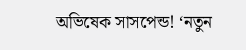অভিষেক সাসপেন্ড! ‘নতুন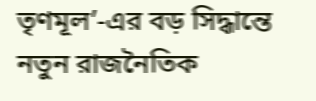তৃণমূল’-এর বড় সিদ্ধান্তে নতুন রাজনৈতিক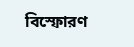বিস্ফোরণ